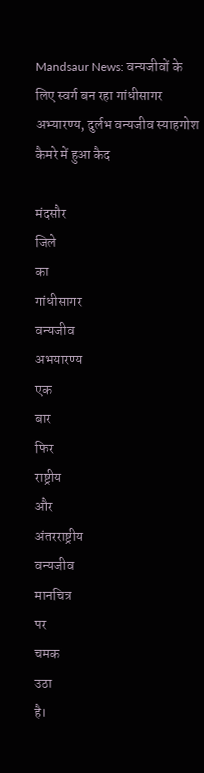Mandsaur News: वन्यजीवों के लिए स्वर्ग बन रहा गांधीसागर अभ्यारण्य, दुर्लभ वन्यजीव स्याहगोश कैमरे में हुआ कैद

मंदसौर
जिले
का
गांधीसागर
वन्यजीव
अभयारण्य
एक
बार
फिर
राष्ट्रीय
और
अंतरराष्ट्रीय
वन्यजीव
मानचित्र
पर
चमक
उठा
है।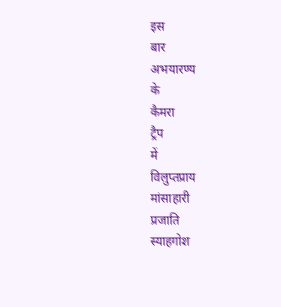इस
बार
अभयारण्य
के
कैमरा
ट्रैप
में
विलुप्तप्राय
मांसाहारी
प्रजाति
स्याहगोश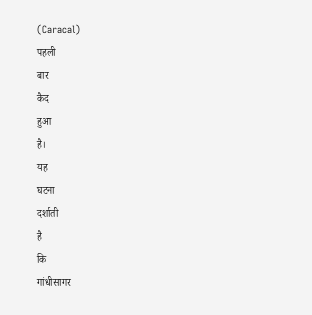(Caracal)
पहली
बार
कैद
हुआ
है।
यह
घटना
दर्शाती
है
कि
गांधीसागर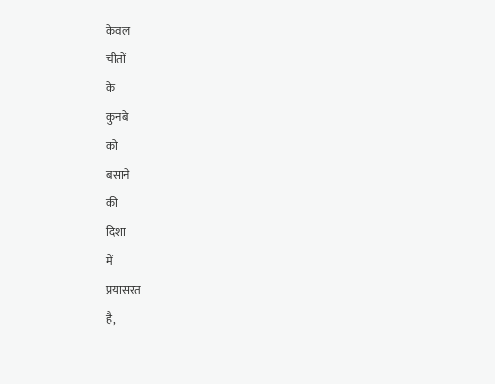केवल
चीतों
के
कुनबे
को
बसाने
की
दिशा
में
प्रयासरत
है,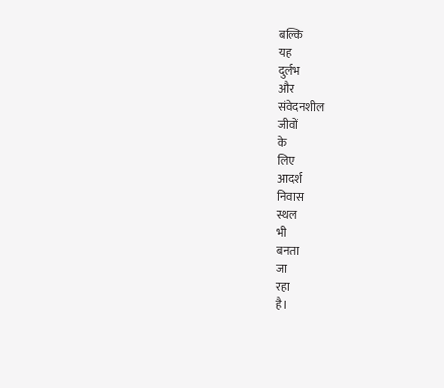बल्कि
यह
दुर्लभ
और
संवेदनशील
जीवों
के
लिए
आदर्श
निवास
स्थल
भी
बनता
जा
रहा
है।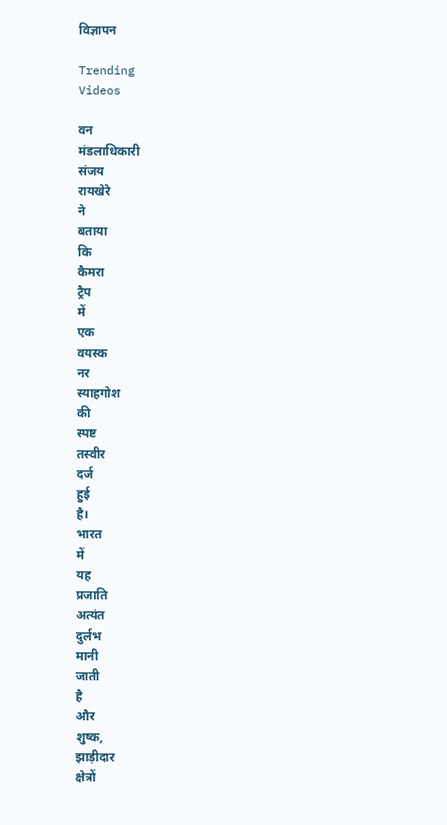विज्ञापन

Trending
Videos

वन
मंडलाधिकारी
संजय
रायखेरे
ने
बताया
कि
कैमरा
ट्रैप
में
एक
वयस्क
नर
स्याहगोश
की
स्पष्ट
तस्वीर
दर्ज
हुई
है।
भारत
में
यह
प्रजाति
अत्यंत
दुर्लभ
मानी
जाती
है
और
शुष्क,
झाड़ीदार
क्षेत्रों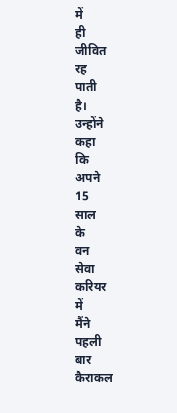में
ही
जीवित
रह
पाती
है।
उन्होंने
कहा
कि
अपने
15
साल
के
वन
सेवा
करियर
में
मैंने
पहली
बार
कैराकल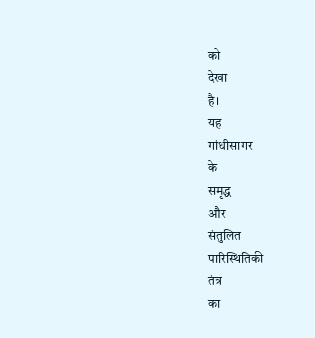को
देखा
है।
यह
गांधीसागर
के
समृद्ध
और
संतुलित
पारिस्थितिकी
तंत्र
का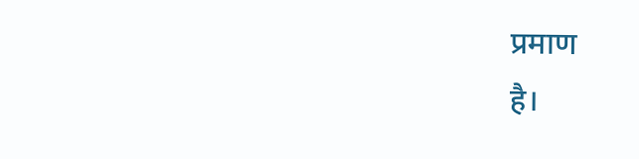प्रमाण
है।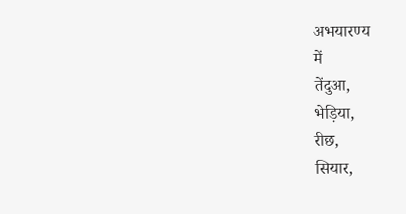अभयारण्य
में
तेंदुआ,
भेड़िया,
रीछ,
सियार,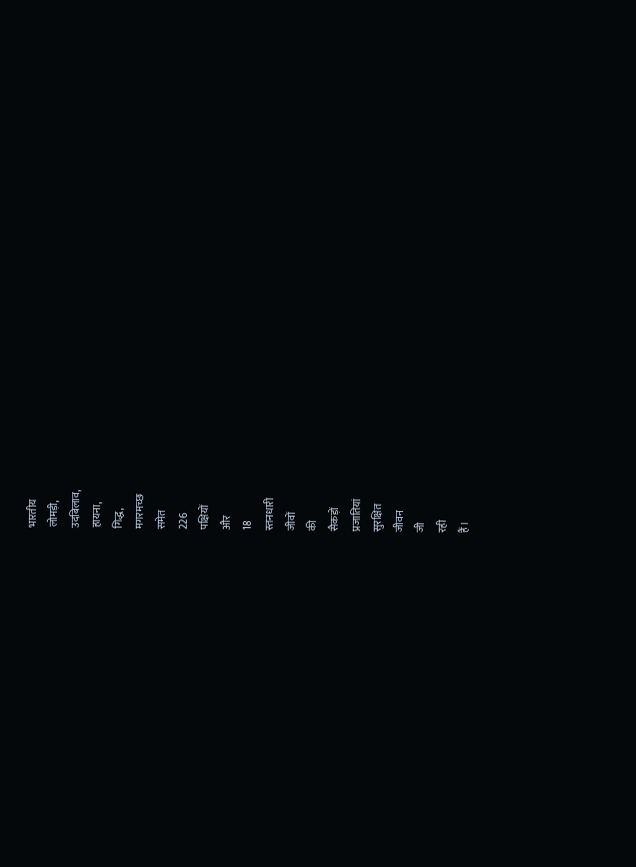भारतीय
लोमड़ी,
उदबिलाव,
हायना,
गिद्ध,
मगरमच्छ
समेत
226
पक्षियों
और
18
स्तनधारी
जीवों
की
सैकड़ों
प्रजातियां
सुरक्षित
जीवन
जी
रही
हैं।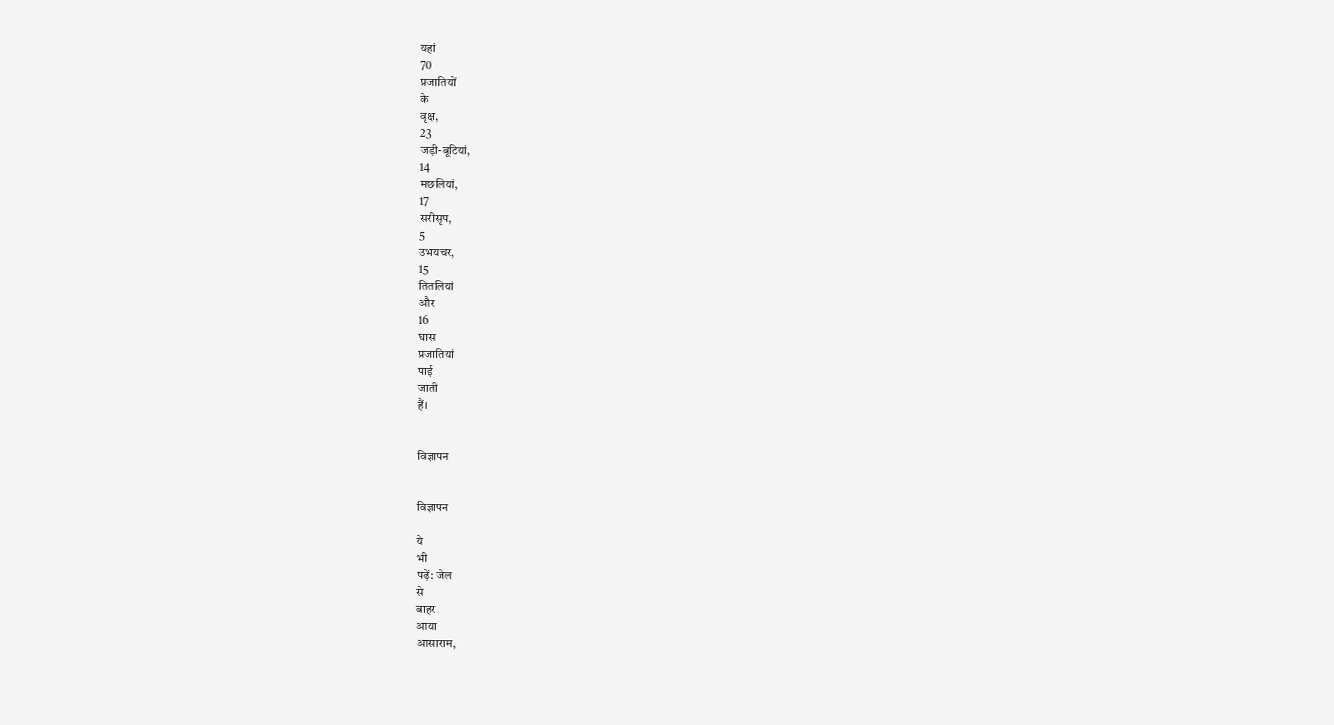यहां
70
प्रजातियों
के
वृक्ष,
23
जड़ी-बूटियां,
14
मछलियां,
17
सरीसृप,
5
उभयचर,
15
तितलियां
और
16
घास
प्रजातियां
पाई
जाती
हैं।


विज्ञापन


विज्ञापन

ये
भी
पढ़ें: जेल
से
बाहर
आया
आसाराम,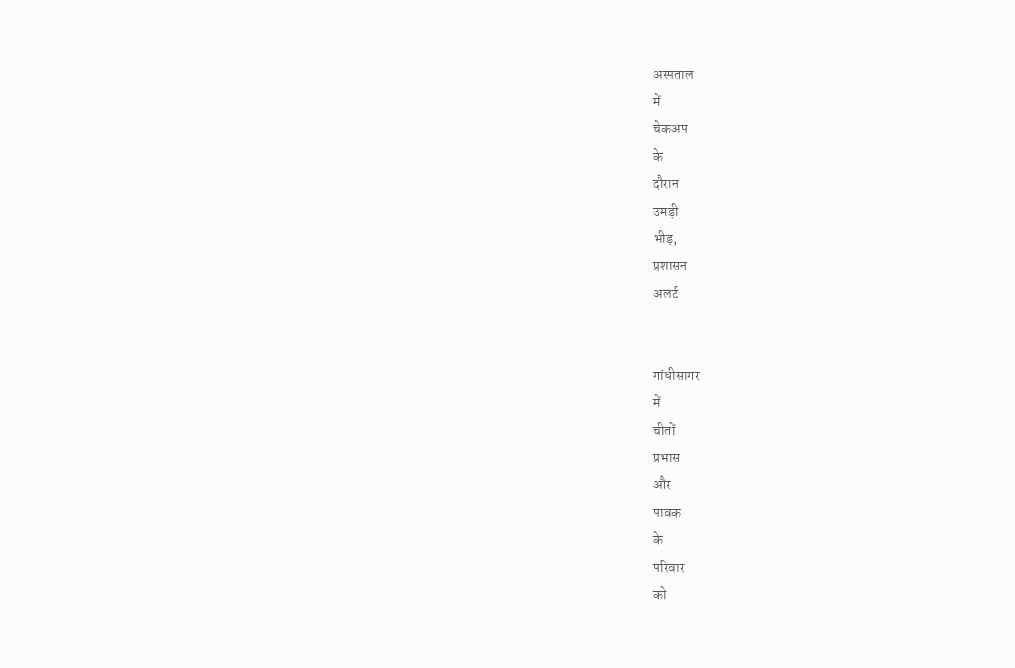अस्पताल
में
चेकअप
के
दौरान
उमड़ी
भीड़,
प्रशासन
अलर्ट


गांधीसागर
में
चीतों
प्रभास
और
पावक
के
परिवार
को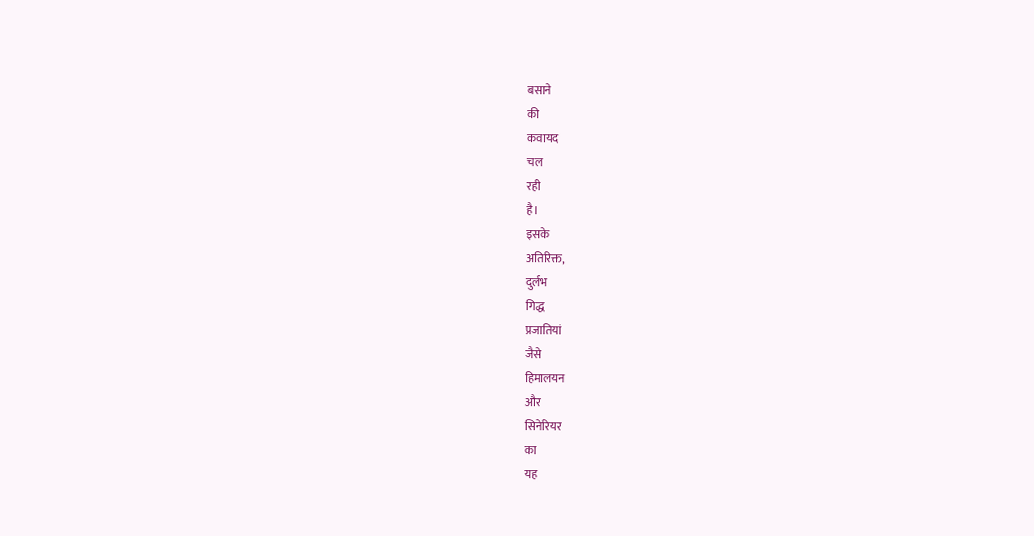बसाने
की
कवायद
चल
रही
है।
इसके
अतिरिक्त,
दुर्लभ
गिद्ध
प्रजातियां
जैसे
हिमालयन
और
सिनेरियर
का
यह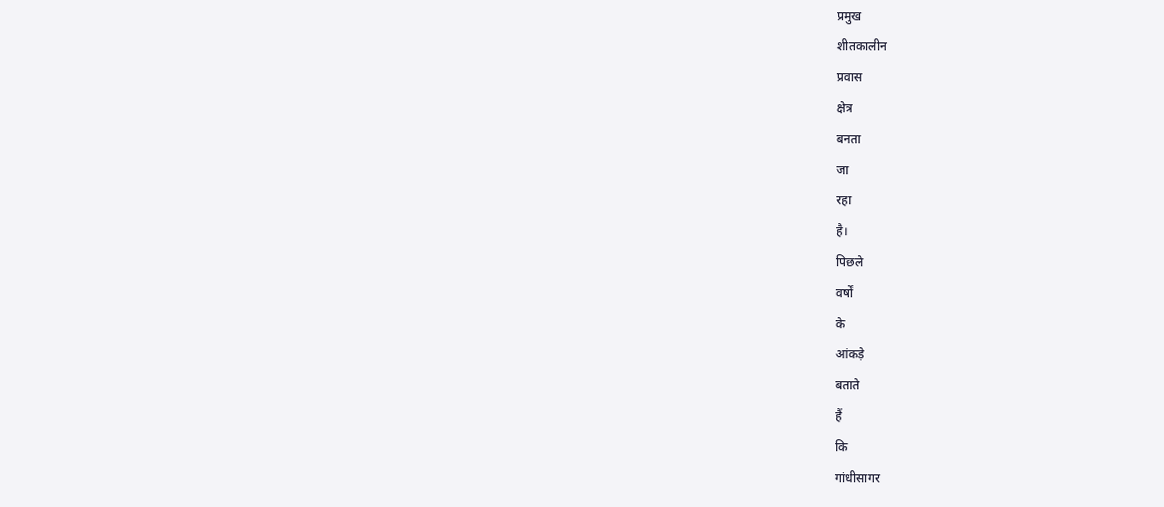प्रमुख
शीतकालीन
प्रवास
क्षेत्र
बनता
जा
रहा
है।
पिछले
वर्षों
के
आंकड़े
बताते
हैं
कि
गांधीसागर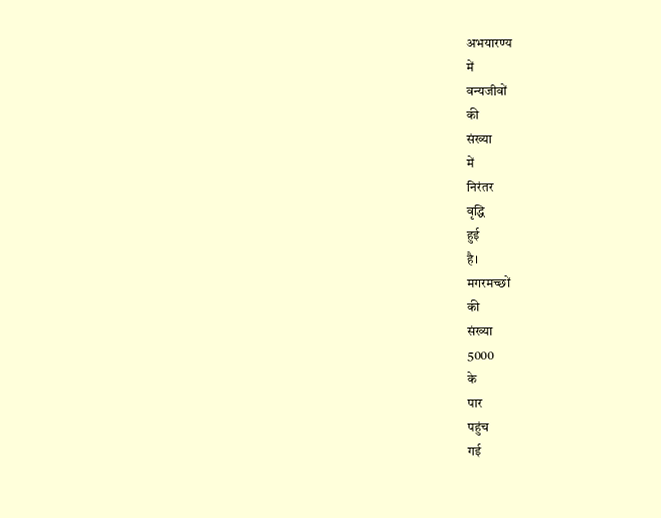अभयारण्य
में
वन्यजीवों
की
संख्या
में
निरंतर
वृद्धि
हुई
है।
मगरमच्छों
की
संख्या
5000
के
पार
पहुंच
गई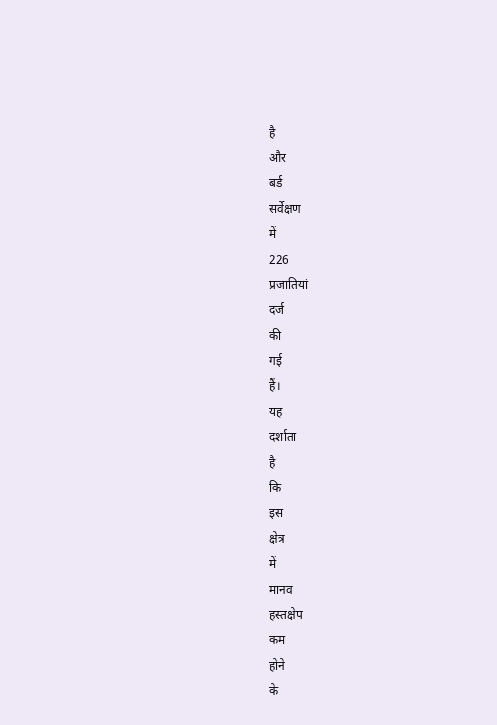है
और
बर्ड
सर्वेक्षण
में
226
प्रजातियां
दर्ज
की
गई
हैं।
यह
दर्शाता
है
कि
इस
क्षेत्र
में
मानव
हस्तक्षेप
कम
होने
के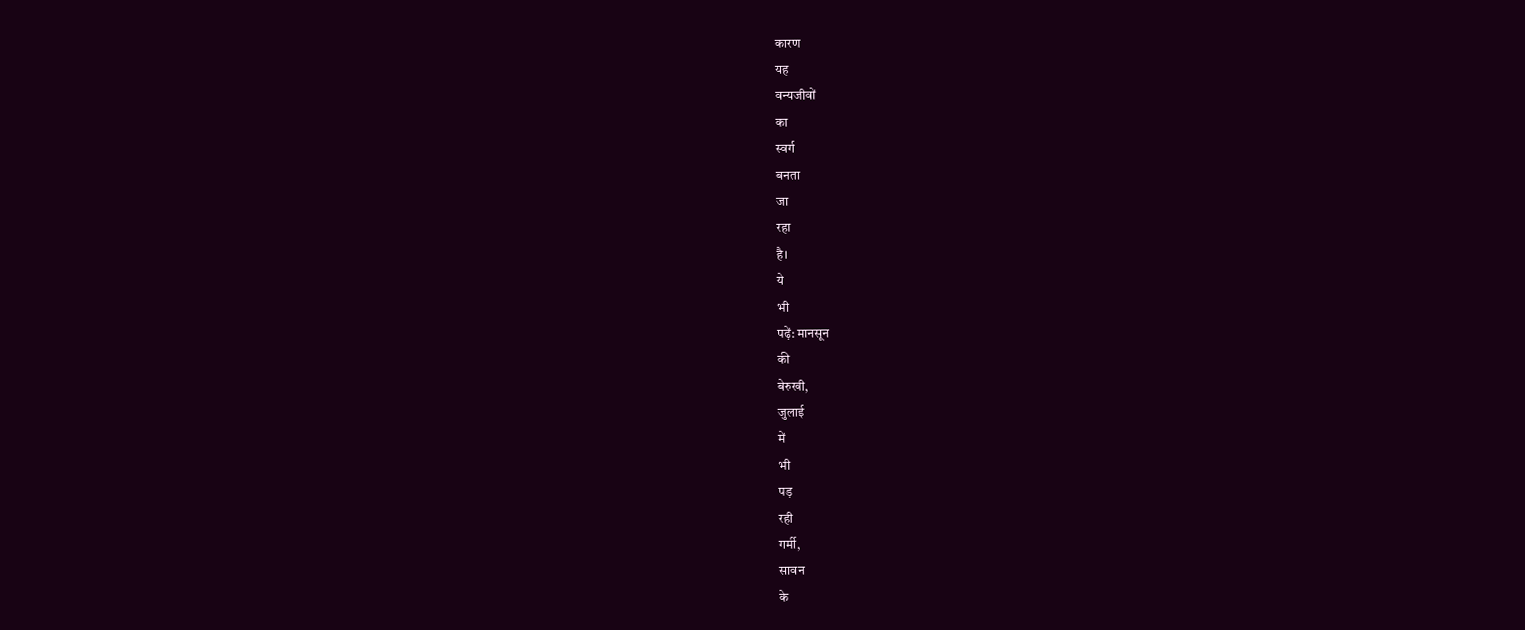कारण
यह
वन्यजीवों
का
स्वर्ग
बनता
जा
रहा
है।
ये
भी
पढ़ें: मानसून
की
बेरुखी,
जुलाई
में
भी
पड़
रही
गर्मी,
सावन
के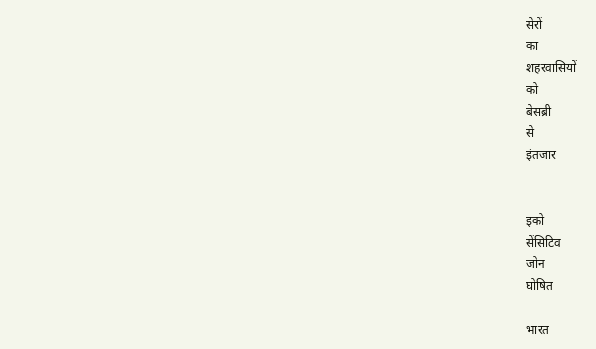सेरों
का
शहरवासियों
को
बेसब्री
से
इंतजार


इको
सेंसिटिव
जोन
घोषित

भारत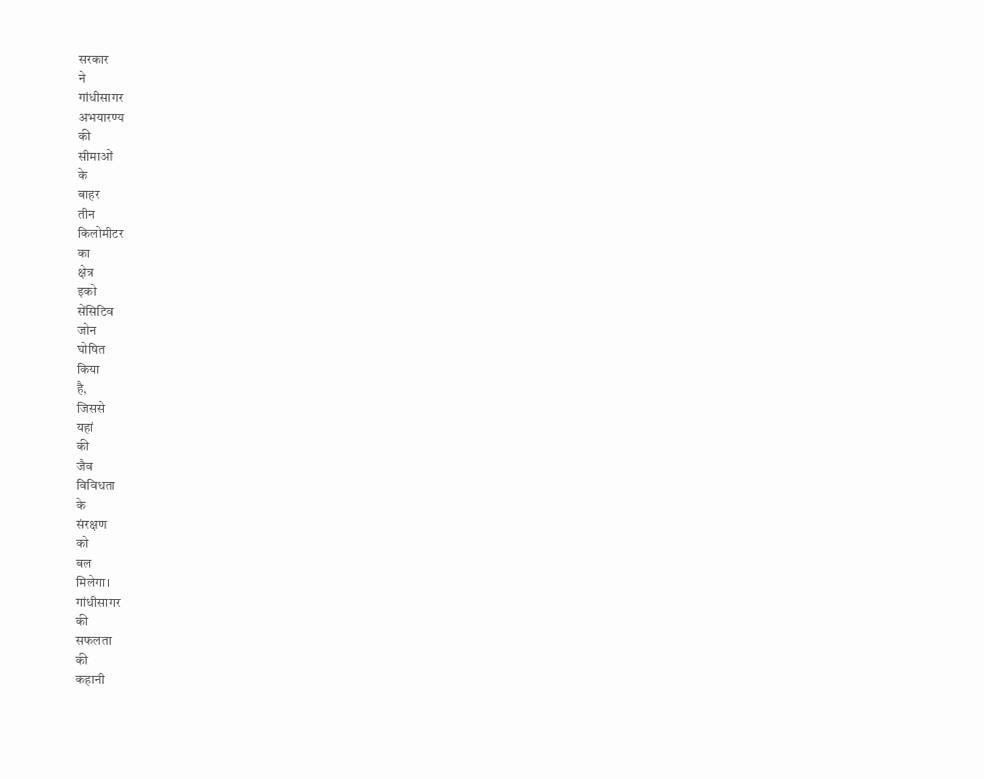सरकार
ने
गांधीसागर
अभयारण्य
की
सीमाओं
के
बाहर
तीन
किलोमीटर
का
क्षेत्र
इको
सेंसिटिव
जोन
घोषित
किया
है,
जिससे
यहां
की
जैव
विविधता
के
संरक्षण
को
बल
मिलेगा।
गांधीसागर
की
सफलता
की
कहानी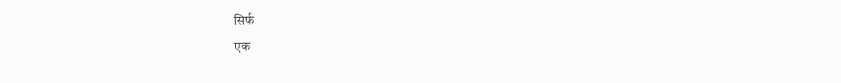सिर्फ
एक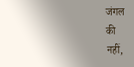जंगल
की
नहीं,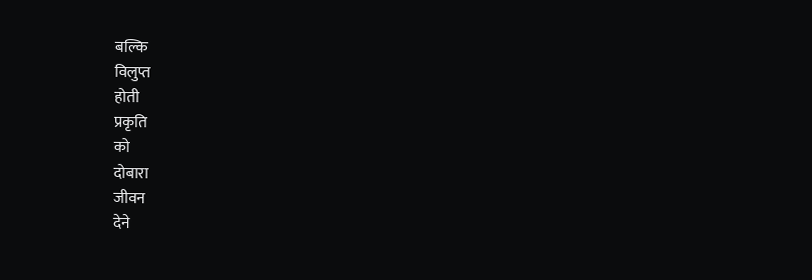बल्कि
विलुप्त
होती
प्रकृति
को
दोबारा
जीवन
देने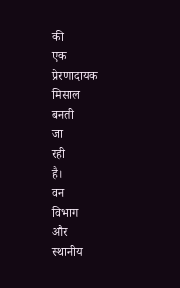की
एक
प्रेरणादायक
मिसाल
बनती
जा
रही
है।
वन
विभाग
और
स्थानीय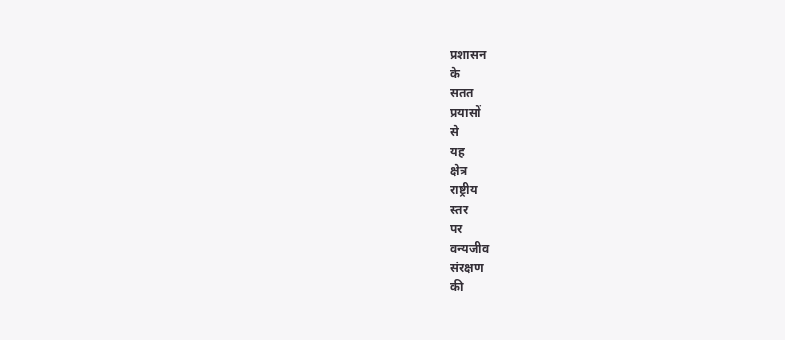प्रशासन
के
सतत
प्रयासों
से
यह
क्षेत्र
राष्ट्रीय
स्तर
पर
वन्यजीव
संरक्षण
की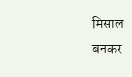मिसाल
बनकर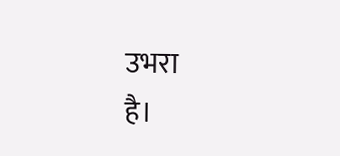उभरा
है।